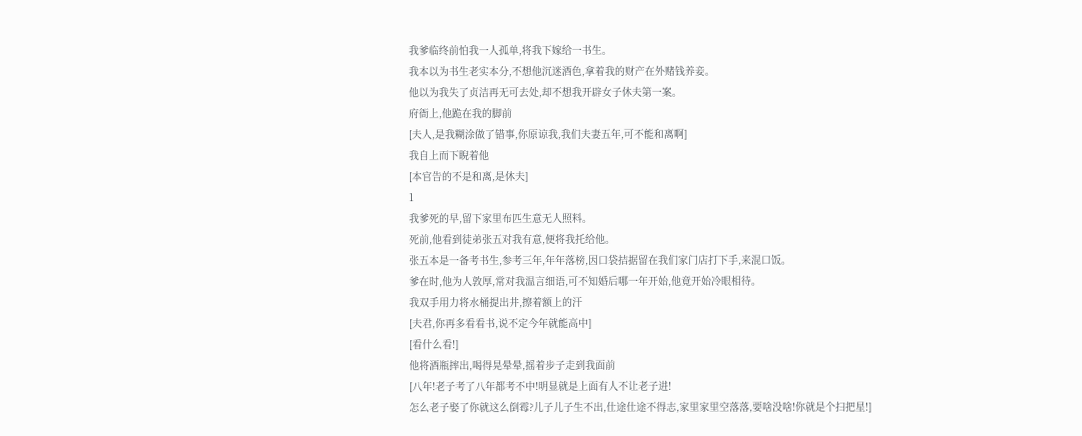我爹临终前怕我一人孤单,将我下嫁给一书生。
我本以为书生老实本分,不想他沉迷酒色,拿着我的财产在外赌钱养妾。
他以为我失了贞洁再无可去处,却不想我开辟女子休夫第一案。
府衙上,他跪在我的脚前
[夫人,是我糊涂做了错事,你原谅我,我们夫妻五年,可不能和离啊]
我自上而下睨着他
[本官告的不是和离,是休夫]
1
我爹死的早,留下家里布匹生意无人照料。
死前,他看到徒弟张五对我有意,便将我托给他。
张五本是一备考书生,参考三年,年年落榜,因口袋拮据留在我们家门店打下手,来混口饭。
爹在时,他为人敦厚,常对我温言细语,可不知婚后哪一年开始,他竟开始冷眼相待。
我双手用力将水桶提出井,擦着额上的汗
[夫君,你再多看看书,说不定今年就能高中]
[看什么看!]
他将酒瓶摔出,喝得晃晕晕,摇着步子走到我面前
[八年!老子考了八年都考不中!明显就是上面有人不让老子进!
怎么老子娶了你就这么倒霉?儿子儿子生不出,仕途仕途不得志,家里家里空落落,要啥没啥!你就是个扫把星!]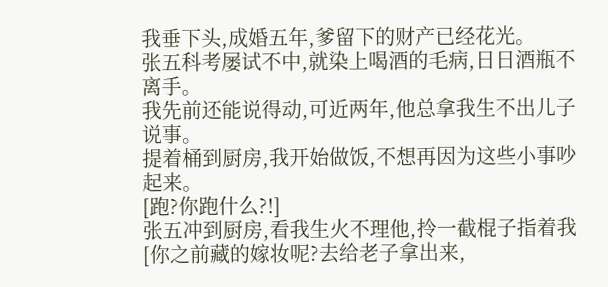我垂下头,成婚五年,爹留下的财产已经花光。
张五科考屡试不中,就染上喝酒的毛病,日日酒瓶不离手。
我先前还能说得动,可近两年,他总拿我生不出儿子说事。
提着桶到厨房,我开始做饭,不想再因为这些小事吵起来。
[跑?你跑什么?!]
张五冲到厨房,看我生火不理他,拎一截棍子指着我
[你之前藏的嫁妆呢?去给老子拿出来,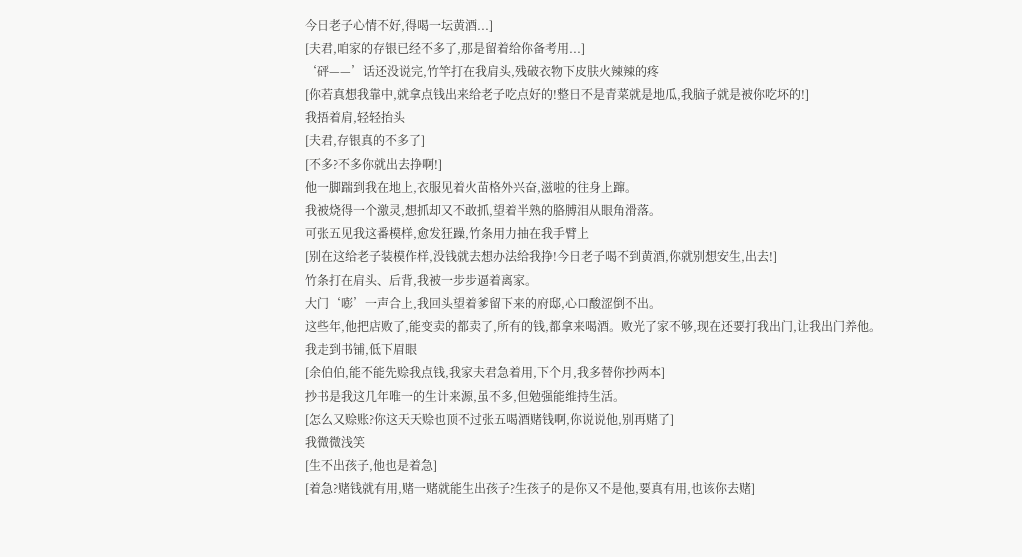今日老子心情不好,得喝一坛黄酒...]
[夫君,咱家的存银已经不多了,那是留着给你备考用...]
‘砰——’话还没说完,竹竿打在我肩头,残破衣物下皮肤火辣辣的疼
[你若真想我靠中,就拿点钱出来给老子吃点好的!整日不是青菜就是地瓜,我脑子就是被你吃坏的!]
我捂着肩,轻轻抬头
[夫君,存银真的不多了]
[不多?不多你就出去挣啊!]
他一脚踹到我在地上,衣服见着火苗格外兴奋,滋啦的往身上蹿。
我被烧得一个激灵,想抓却又不敢抓,望着半熟的胳膊泪从眼角滑落。
可张五见我这番模样,愈发狂躁,竹条用力抽在我手臂上
[别在这给老子装模作样,没钱就去想办法给我挣!今日老子喝不到黄酒,你就别想安生,出去!]
竹条打在肩头、后背,我被一步步逼着离家。
大门‘嘭’一声合上,我回头望着爹留下来的府邸,心口酸涩倒不出。
这些年,他把店败了,能变卖的都卖了,所有的钱,都拿来喝酒。败光了家不够,现在还要打我出门,让我出门养他。
我走到书铺,低下眉眼
[余伯伯,能不能先赊我点钱,我家夫君急着用,下个月,我多替你抄两本]
抄书是我这几年唯一的生计来源,虽不多,但勉强能维持生活。
[怎么又赊账?你这天天赊也顶不过张五喝酒赌钱啊,你说说他,别再赌了]
我微微浅笑
[生不出孩子,他也是着急]
[着急?赌钱就有用,赌一赌就能生出孩子?生孩子的是你又不是他,要真有用,也该你去赌]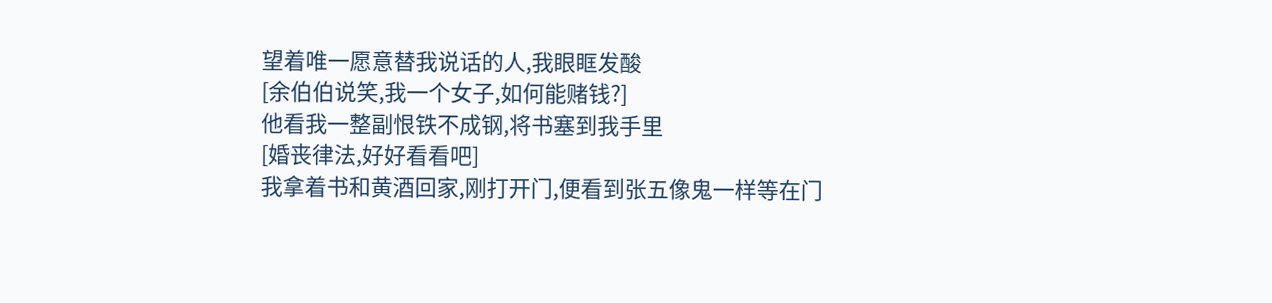望着唯一愿意替我说话的人,我眼眶发酸
[余伯伯说笑,我一个女子,如何能赌钱?]
他看我一整副恨铁不成钢,将书塞到我手里
[婚丧律法,好好看看吧]
我拿着书和黄酒回家,刚打开门,便看到张五像鬼一样等在门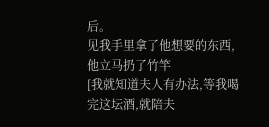后。
见我手里拿了他想要的东西,他立马扔了竹竿
[我就知道夫人有办法,等我喝完这坛酒,就陪夫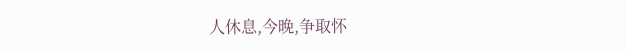人休息,今晚,争取怀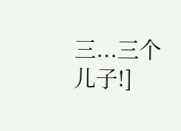三...三个儿子!]